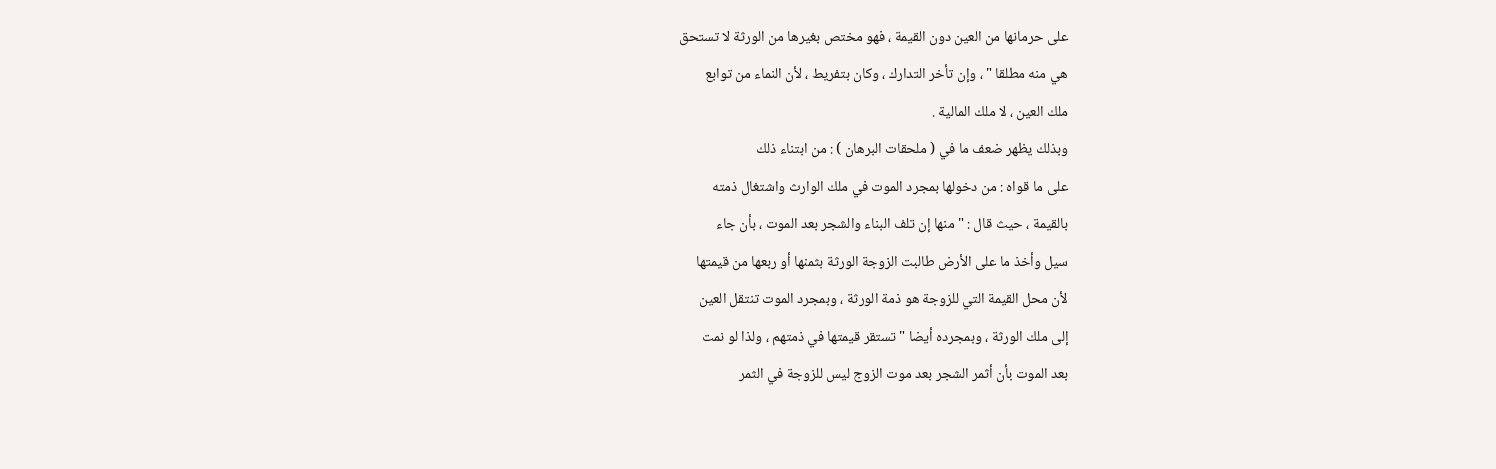على حرمانها من العين دون القيمة ، فهو مختص بغيرها من الورثة لا تستحق
هي منه مطلقا " ، وإن تأخر التدارك ، وكان بتفريط ، لأن النماء من توابع
ملك العين ، لا ملك المالية .
وبذلك يظهر ضعف ما في ( ملحقات البرهان ) : من ابتناء ذلك
على ما قواه : من دخولها بمجرد الموت في ملك الوارث واشتغال ذمته
بالقيمة ، حيث قال : " منها إن تلف البناء والشجر بعد الموت ، بأن جاء
سيل وأخذ ما على الأرض طالبت الزوجة الورثة بثمنها أو ربعها من قيمتها
لأن محل القيمة التي للزوجة هو ذمة الورثة ، وبمجرد الموت تنتقل العين
إلى ملك الورثة ، وبمجرده أيضا " تستقر قيمتها في ذمتهم ، ولذا لو نمت
بعد الموت بأن أثمر الشجر بعد موت الزوج ليس للزوجة في الثمر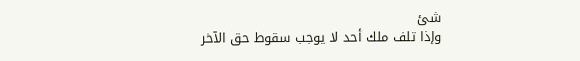شئ
وإذا تلف ملك أحد لا يوجب سقوط حق الآخر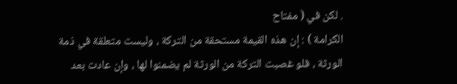. لكن في ( مفتاح
الكرامة ) : إن هذه القيمة مستحقة من التركة ، وليست متعلقة في ذمة
الورثة ، فلو غصبت التركة من الورثة لم يضمنوا لها ، وإن عادت بعد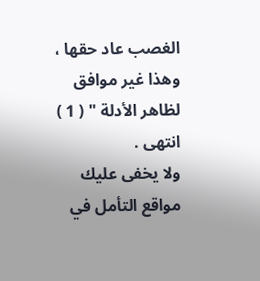الغصب عاد حقها ، وهذا غير موافق لظاهر الأدلة " ( 1 ) انتهى .
ولا يخفى عليك مواقع التأمل في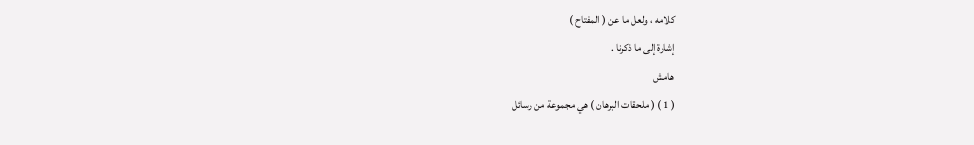كلامه ، ولعل ما عن ( المفتاح )
إشارة إلى ما ذكرنا .
هامش
( 1 ) ( ملحقات البرهان ) هي مجموعة من رسائل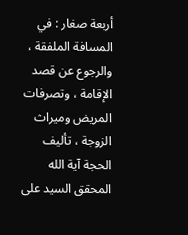أربعة صغار : في
المسافة الملفقة ، والرجوع عن قصد الإقامة ، وتصرفات المريض وميراث
الزوجة ، تأليف الحجة آية الله المحقق السيد على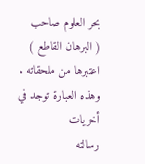بحر العلوم صاحب
( البرهان القاطع ) اعتبرها من ملحقاته . وهذه العبارة توجد في أخريات
رسالته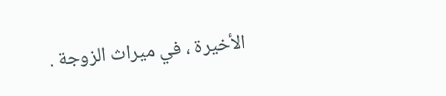الأخيرة ، في ميراث الزوجة .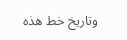وتاريخ خط هذه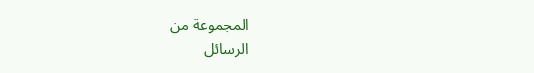المجموعة من
الرسائل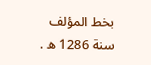بخط المؤلف سنة 1286 ه .